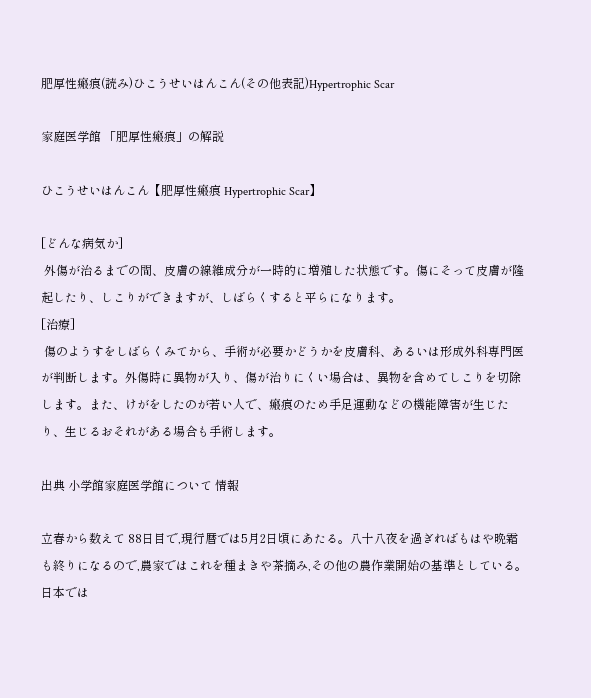肥厚性瘢痕(読み)ひこうせいはんこん(その他表記)Hypertrophic Scar

家庭医学館 「肥厚性瘢痕」の解説

ひこうせいはんこん【肥厚性瘢痕 Hypertrophic Scar】

[どんな病気か]
 外傷が治るまでの間、皮膚の線維成分が一時的に増殖した状態です。傷にそって皮膚が隆起したり、しこりができますが、しばらくすると平らになります。
[治療]
 傷のようすをしばらくみてから、手術が必要かどうかを皮膚科、あるいは形成外科専門医が判断します。外傷時に異物が入り、傷が治りにくい場合は、異物を含めてしこりを切除します。また、けがをしたのが若い人で、瘢痕のため手足運動などの機能障害が生じたり、生じるおそれがある場合も手術します。

出典 小学館家庭医学館について 情報

立春から数えて 88日目で,現行暦では5月2日頃にあたる。八十八夜を過ぎればもはや晩霜も終りになるので,農家ではこれを種まきや茶摘み,その他の農作業開始の基準としている。日本では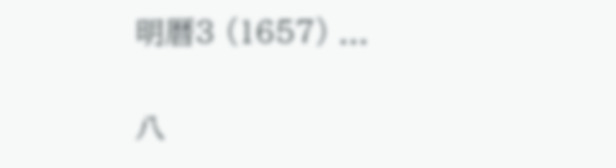明暦3 (1657) ...

八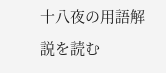十八夜の用語解説を読む